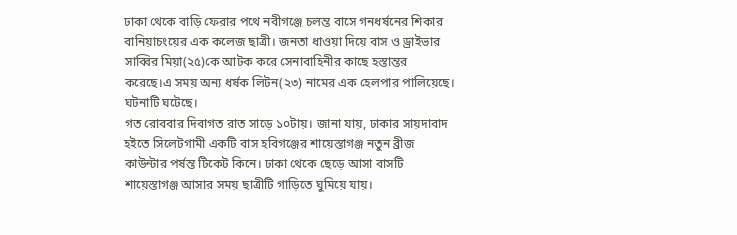ঢাকা থেকে বাড়ি ফেরার পথে নবীগঞ্জে চলন্ত বাসে গনধর্ষনের শিকার বানিয়াচংয়ের এক কলেজ ছাত্রী। জনতা ধাওয়া দিয়ে বাস ও ড্রাইভার সাব্বির মিয়া(২৫)কে আটক করে সেনাবাহিনীর কাছে হস্তান্তর করেছে।এ সময় অন্য ধর্ষক লিটন(২৩) নামের এক হেলপার পালিয়েছে। ঘটনাটি ঘটেছে।
গত রোববার দিবাগত রাত সাড়ে ১০টায়। জানা যায়, ঢাকার সায়দাবাদ হইতে সিলেটগামী একটি বাস হবিগঞ্জের শায়েস্তাগঞ্জ নতুন ব্রীজ কাউন্টার পর্ষন্ত টিকেট কিনে। ঢাকা থেকে ছেড়ে আসা বাসটি শায়েস্তাগঞ্জ আসার সময় ছাত্রীটি গাড়িতে ঘুমিয়ে যায়।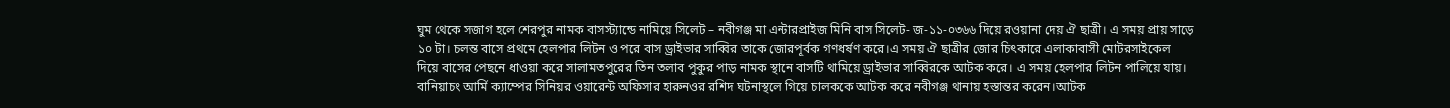ঘুম থেকে সজাগ হলে শেরপুর নামক বাসস্ট্যান্ডে নামিয়ে সিলেট – নবীগঞ্জ মা এন্টারপ্রাইজ মিনি বাস সিলেট- জ-১১-০৩৬৬ দিয়ে রওয়ানা দেয় ঐ ছাত্রী। এ সময় প্রায় সাড়ে ১০ টা। চলন্ত বাসে প্রথমে হেলপার লিটন ও পরে বাস ড্রাইভার সাব্বির তাকে জোরপূর্বক গণধর্ষণ করে।এ সময় ঐ ছাত্রীর জোর চিৎকারে এলাকাবাসী মোটরসাইকেল দিয়ে বাসের পেছনে ধাওয়া করে সালামতপুরের তিন তলাব পুকুর পাড় নামক স্থানে বাসটি থামিয়ে ড্রাইভার সাব্বিরকে আটক করে। এ সময় হেলপার লিটন পালিয়ে যায়। বানিয়াচং আর্মি ক্যাম্পের সিনিয়র ওয়ারেন্ট অফিসার হারুনওর রশিদ ঘটনাস্থলে গিয়ে চালককে আটক করে নবীগঞ্জ থানায় হস্তান্তর করেন।আটক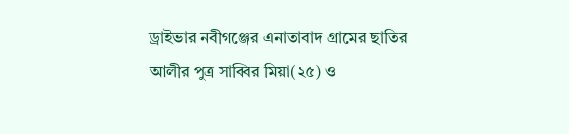ড্রাইভার নবীগঞ্জের এনাতাবাদ গ্রামের ছাতির আলীর পুত্র সাব্বির মিয়া(২৫) ও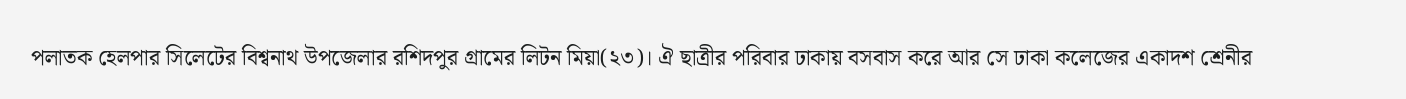পলাতক হেলপার সিলেটের বিশ্বনাথ উপজেলার রশিদপুর গ্রামের লিটন মিয়া(২৩)। ঐ ছাত্রীর পরিবার ঢাকায় বসবাস করে আর সে ঢাকা কলেজের একাদশ শ্রেনীর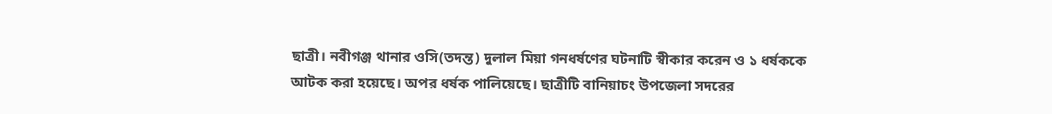ছাত্রী। নবীগঞ্জ থানার ওসি(তদন্ত) দুলাল মিয়া গনধর্ষণের ঘটনাটি স্বীকার করেন ও ১ ধর্ষককে আটক করা হয়েছে। অপর ধর্ষক পালিয়েছে। ছাত্রীটি বানিয়াচং উপজেলা সদরের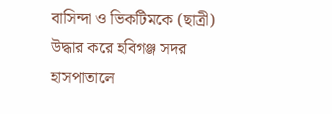বাসিন্দা ও ভিকটিমকে (ছাত্রী) উদ্ধার করে হবিগঞ্জ সদর হাসপাতালে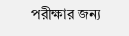পরীক্ষার জন্য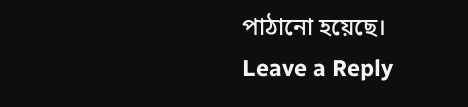পাঠানো হয়েছে।
Leave a Reply